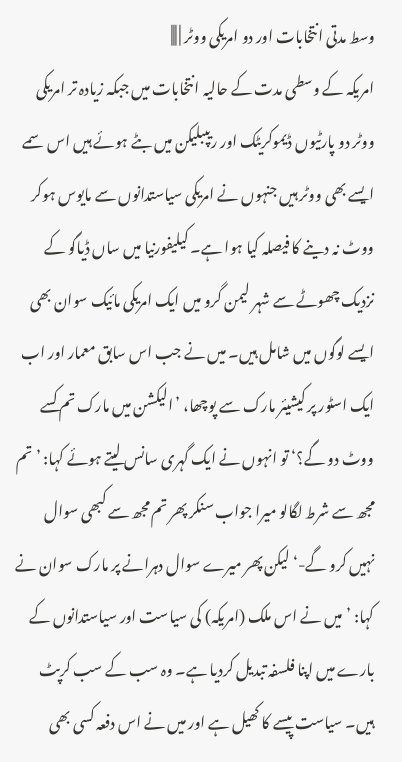وسط مدتی انتخابات اور دو امریکی ووٹر | |||
امریکہ کے وسطی مدت کے حالیہ انتخابات میں جبکہ زیادہ تر امریکی ووٹر دو پارٹیوں ڈیموکریٹک اور ریپبلیکن میں بٹے ہوئے ہیں اس سمے ایسے بھی ووٹر ہیں جنہوں نے امریکی سیاستدانوں سے مایوس ہوکر ووٹ نہ دینے کا فیصلہ کیا ہوا ہے۔ کیلیفورنیا میں ساں ڈیاگو کے نزدیک چھوٹے سے شہر لیمن گرو میں ایک امریکی مائیک سوان بھی ایسے لوگوں میں شامل ہیں۔ میں نے جب اس سابق معمار اور اب ایک اسٹور پر کیشيئر مارک سے پوچھا، ’الیکشن میں مارک تم کسے ووٹ دو گے؟‘ تو انہوں نے ایک گہری سانس لیتے ہوئے کہا: ’تم مجھ سے شرط لگالو میرا جواب سنکر پھر تم مجھ سے کبھی سوال نہیں کرو گے-‘ لیکن پھر میرے سوال دہرانے پر مارک سوان نے کہا: ’میں نے اس ملک (امریکہ) کی سیاست اور سیاستدانوں کے بارے میں اپنا فلسفہ تبدیل کردیا ہے۔ وہ سب کے سب کرپٹ ہیں۔ سیاست پیسے کا کھیل ہے اور میں نے اس دفعہ کسی بھی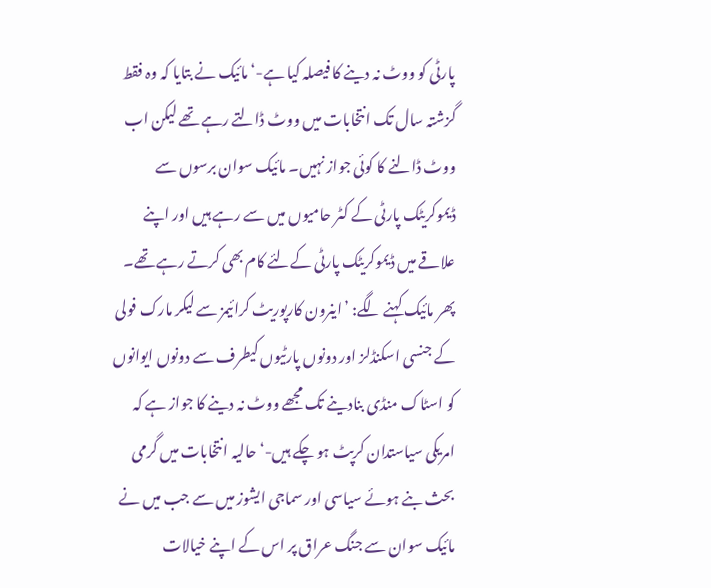پارٹی کو ووٹ نہ دینے کا فیصلہ کیا ہے-‘ مائیک نے بتایا کہ وہ فقط گزشتہ سال تک انتخابات میں ووٹ ڈالتے رہے تھے لیکن اب ووٹ ڈالنے کا کوئی جواز نہیں۔ مائیک سوان برسوں سے ڈیموکریٹک پارٹی کے کٹر حامیوں میں سے رہے ہیں اور اپنے علاقے میں ڈیموکریٹک پارٹی کےلئے کام بھی کرتے رہے تھے۔
پھر مائیک کہنے لگے: ’اینرون کارپوریٹ کرائیمز سے لیکر مارک فولی کے جنسی اسکنڈلز اور دونوں پارٹیوں کیطرف سے دونوں ایوانوں کو اسٹاک منڈی بنادینے تک مجھے ووٹ نہ دینے کا جواز ہے کہ امریکی سیاستدان کرپٹ ہو چکے ہیں-‘ حالیہ انتخابات میں گرمی بحث بنے ہوئے سیاسی اور سماجی ایشوز میں سے جب میں نے مائیک سوان سے جنگ عراق پر اس کے اپنے خیالات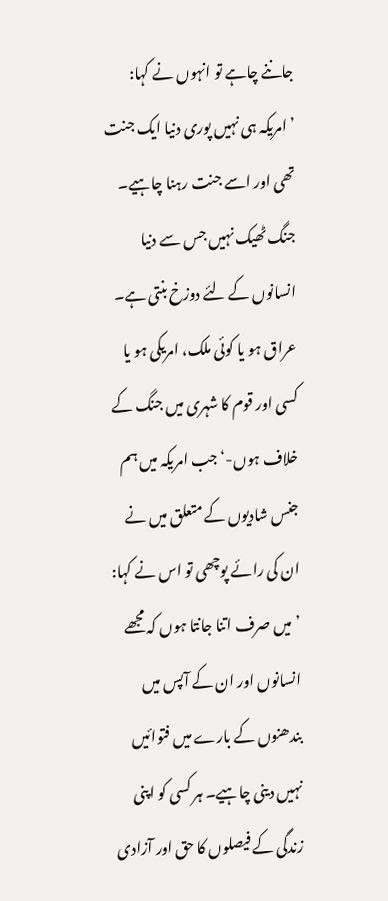جاننے چاہے تو انہوں نے کہا: ’امریکہ ہی نہیں پوری دنیا ایک جنت تھی اور اسے جنت رہنا چاہیے۔ جنگ ٹھیک نہیں جس سے دنیا انسانوں کے لئے دوزخ بنتی ہے۔ عراق ہو یا کوئی ملک، امریکی ہو یا کسی اور قوم کا شہری میں جنگ کے خلاف ہوں-‘ جب امریکہ میں ہم جنس شادیوں کے متعلق میں نے ان کی رائے پوچھی تو اس نے کہا: ’میں صرف اتنا جانتا ہوں کہ مجھے انسانوں اور ان کے آپس میں بندھنوں کے بارے میں فتوائيں نہیں دینی چاہیے۔ ہر کسی کو اپنی زندگی کے فیصلوں کا حق اور آزادی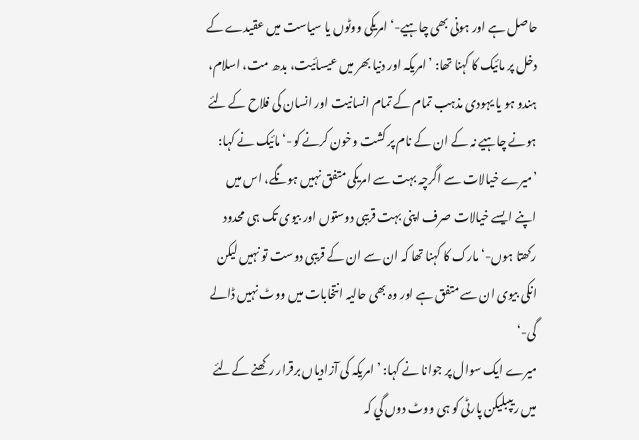حاصل ہے اور ہونی بھی چاہیے-‘ امریکی ووٹوں یا سیاست میں عقیدے کے دخل پر مائیک کا کہنا تھا: ’امریکہ اور دنیا بھر میں عیسائیت، بدھ مت، اسلام، ہندو ہو یا یہودی مذہب تمام کے تمام انسانیت اور انسان کی فلاح کے لئے ہونے چاہیے نہ کے ان کے نام پر کشت وخون کرنے کو-‘ مائیک نے کہا: ’میرے خیالات سے اگرچہ بہت سے امریکی متفق نہیں ہونگے، اس میں اپنے ایسے خیالات صرف اپنی بہت قریبی دوستوں اور بیوی تک ہی محدود رکھتا ہوں-‘ مارک کا کہنا تھا کہ ان سے ان کے قریبی دوست تو نہیں لیکن انکی بیوی ان سے متفق ہے اور وہ بھی حالیہ انتخابات میں ووٹ نہیں ڈالے گی-‘
میرے ایک سوال پر جوانا نے کہا: ’امریکہ کی آزادیاں برقرار رکھنے کےلئے میں ریپبلیکن پارٹی کو ہی ووٹ دوں گي کہ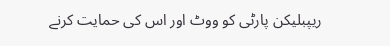ریپبلیکن پارٹی کو ووٹ اور اس کی حمایت کرنے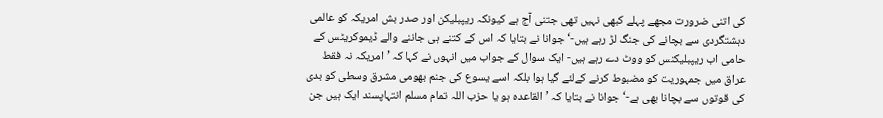کی اتنی ضرورت مجھے پہلے کبھی نہیں تھی جتنی آج ہے کیونکہ ریپبلیکن اور صدر بش امریکہ کو عالمی دہشتگردی سے بچانے کی جنگ لڑ رہے ہیں-‘ جوانا نے بتایا کہ اس کے کتنے ہی جاننے والے ڈیموکریٹس کے حامی اب ریپبلیکنس کو ووٹ دے رہے ہیں- ایک سوال کے جواب میں انہوں نے کہا کہ ’امریکہ نہ فقط عراق میں جمہوریت کو مضبوط کرنے کےلئے گیا ہوا بلکہ اسے یسوع کی جنم بھومی مشرق وسطی کو بدی کی قوتوں سے بچانا بھی ہے-‘ جوانا نے بتایا کہ ’القاعدہ ہو یا حزب اللہ تمام مسلم انتہاپسند ایک ہیں جن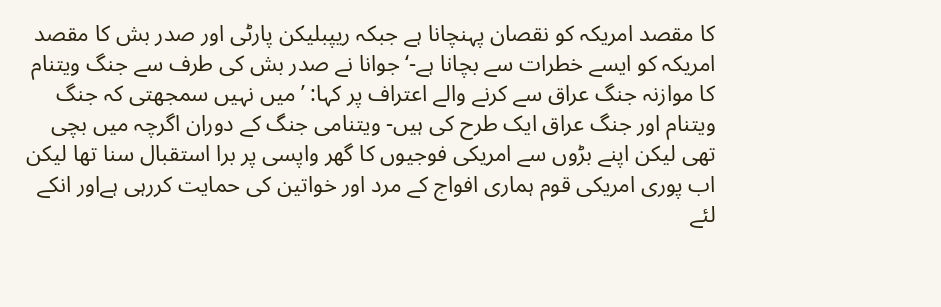کا مقصد امریکہ کو نقصان پہنچانا ہے جبکہ ریپبلیکن پارٹی اور صدر بش کا مقصد امریکہ کو ایسے خطرات سے بچانا ہے-‘ جوانا نے صدر بش کی طرف سے جنگ ویتنام کا موازنہ جنگ عراق سے کرنے والے اعتراف پر کہا: ’میں نہیں سمجھتی کہ جنگ ویتنام اور جنگ عراق ایک طرح کی ہیں- ویتنامی جنگ کے دوران اگرچہ میں بچی تھی لیکن اپنے بڑوں سے امریکی فوجیوں کا گھر واپسی پر برا استقبال سنا تھا لیکن اب پوری امریکی قوم ہماری افواج کے مرد اور خواتین کی حمایت کررہی ہےاور انکے لئے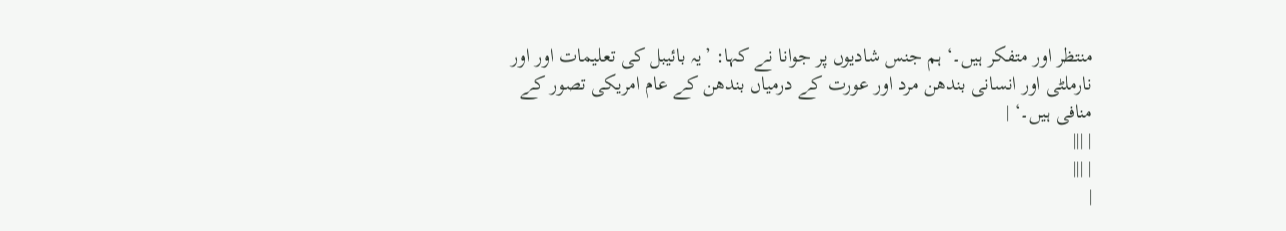منتظر اور متفکر ہیں۔‘ ہم جنس شادیوں پر جوانا نے کہا: ’یہ بائیبل کی تعلیمات اور اور نارملٹی اور انسانی بندھن مرد اور عورت کے درمیاں بندھن کے عام امریکی تصور کے منافی ہیں۔‘ |
| |||
| |||
|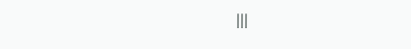|||